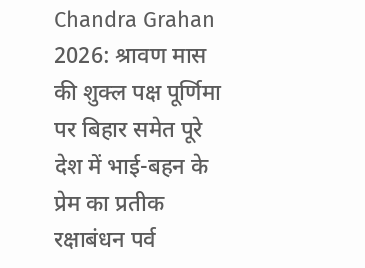Chandra Grahan 2026: श्रावण मास की शुक्ल पक्ष पूर्णिमा पर बिहार समेत पूरे देश में भाई-बहन के प्रेम का प्रतीक रक्षाबंधन पर्व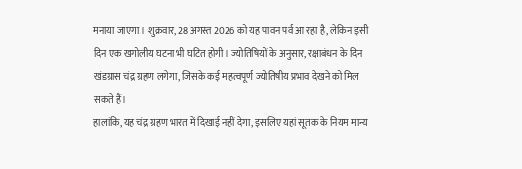मनाया जाएगा। शुक्रवार, 28 अगस्त 2026 को यह पावन पर्व आ रहा है, लेकिन इसी दिन एक खगोलीय घटना भी घटित होगी। ज्योतिषियों के अनुसार, रक्षाबंधन के दिन खंडग्रास चंद्र ग्रहण लगेगा, जिसके कई महत्वपूर्ण ज्योतिषीय प्रभाव देखने को मिल सकते हैं।
हालांकि, यह चंद्र ग्रहण भारत में दिखाई नहीं देगा, इसलिए यहां सूतक के नियम मान्य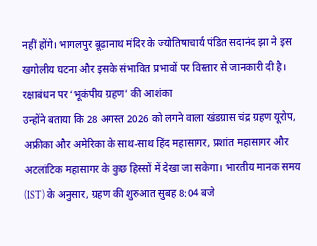नहीं होंगे। भागलपुर बूढ़ानाथ मंदिर के ज्योतिषाचार्य पंडित सदानंद झा ने इस खगोलीय घटना और इसके संभावित प्रभावों पर विस्तार से जानकारी दी है।
रक्षाबंधन पर ‘भूकंपीय ग्रहण’ की आशंका
उन्होंने बताया कि 28 अगस्त 2026 को लगने वाला खंडग्रास चंद्र ग्रहण यूरोप, अफ्रीका और अमेरिका के साथ-साथ हिंद महासागर, प्रशांत महासागर और अटलांटिक महासागर के कुछ हिस्सों में देखा जा सकेगा। भारतीय मानक समय (IST) के अनुसार, ग्रहण की शुरुआत सुबह 8:04 बजे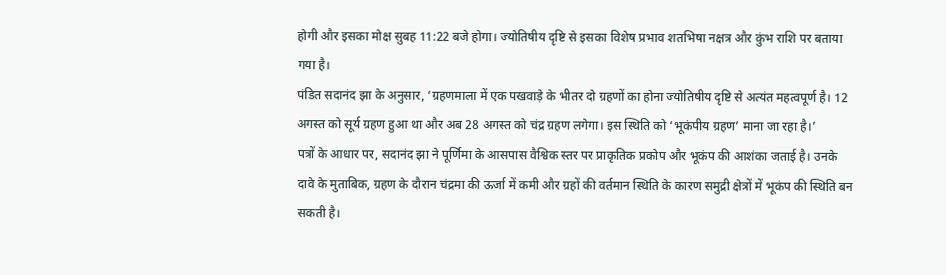होगी और इसका मोक्ष सुबह 11:22 बजे होगा। ज्योतिषीय दृष्टि से इसका विशेष प्रभाव शतभिषा नक्षत्र और कुंभ राशि पर बताया गया है।
पंडित सदानंद झा के अनुसार, ‘ग्रहणमाला में एक पखवाड़े के भीतर दो ग्रहणों का होना ज्योतिषीय दृष्टि से अत्यंत महत्वपूर्ण है। 12 अगस्त को सूर्य ग्रहण हुआ था और अब 28 अगस्त को चंद्र ग्रहण लगेगा। इस स्थिति को ‘भूकंपीय ग्रहण’ माना जा रहा है।’
पत्रों के आधार पर, सदानंद झा ने पूर्णिमा के आसपास वैश्विक स्तर पर प्राकृतिक प्रकोप और भूकंप की आशंका जताई है। उनके दावे के मुताबिक, ग्रहण के दौरान चंद्रमा की ऊर्जा में कमी और ग्रहों की वर्तमान स्थिति के कारण समुद्री क्षेत्रों में भूकंप की स्थिति बन सकती है।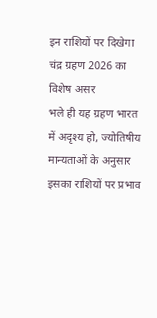इन राशियों पर दिखेगा चंद्र ग्रहण 2026 का विशेष असर
भले ही यह ग्रहण भारत में अदृश्य हो, ज्योतिषीय मान्यताओं के अनुसार इसका राशियों पर प्रभाव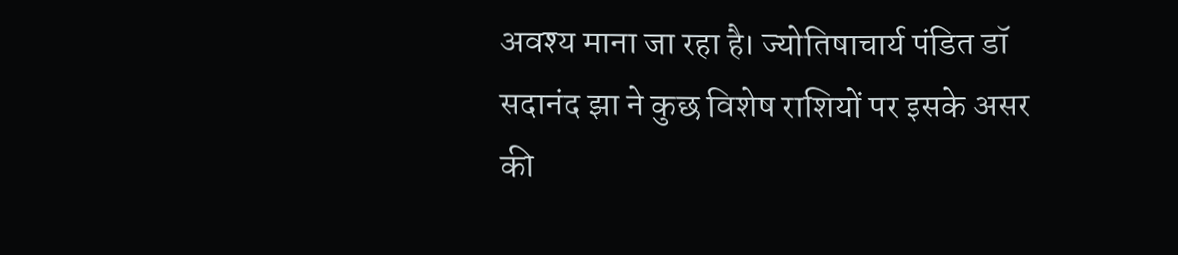अवश्य माना जा रहा है। ज्योतिषाचार्य पंडित डॉ सदानंद झा ने कुछ विशेष राशियों पर इसके असर की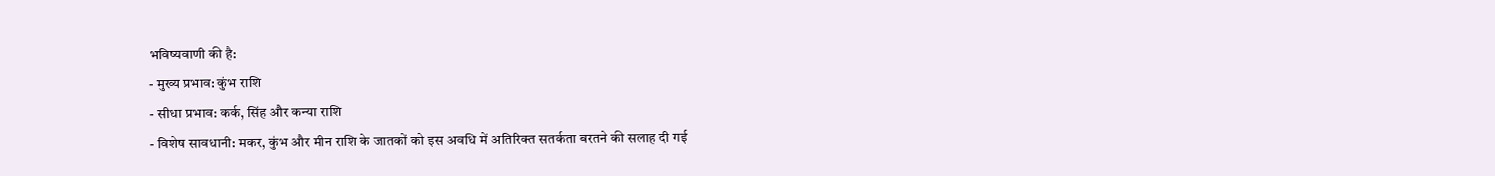भविष्यवाणी की है:
- मुख्य प्रभाव: कुंभ राशि
- सीधा प्रभाव: कर्क, सिंह और कन्या राशि
- विशेष सावधानी: मकर, कुंभ और मीन राशि के जातकों को इस अवधि में अतिरिक्त सतर्कता बरतने की सलाह दी गई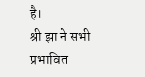है।
श्री झा ने सभी प्रभावित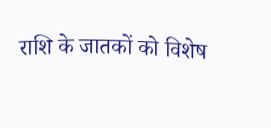राशि के जातकों को विशेष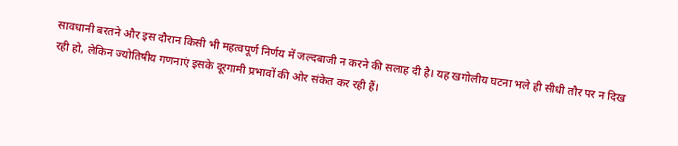सावधानी बरतने और इस दौरान किसी भी महत्वपूर्ण निर्णय में जल्दबाजी न करने की सलाह दी है। यह खगोलीय घटना भले ही सीधी तौर पर न दिख रही हो, लेकिन ज्योतिषीय गणनाएं इसके दूरगामी प्रभावों की ओर संकेत कर रही हैं।